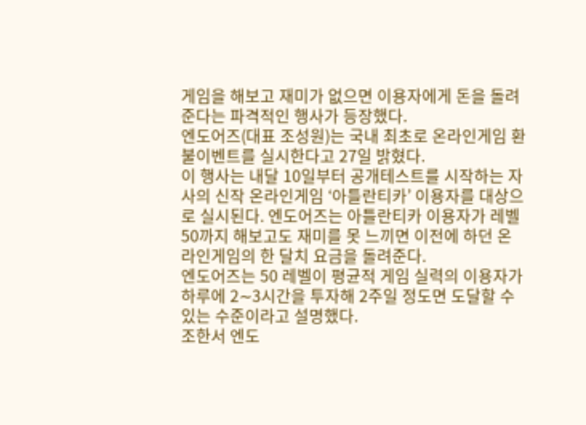게임을 해보고 재미가 없으면 이용자에게 돈을 돌려준다는 파격적인 행사가 등장했다.
엔도어즈(대표 조성원)는 국내 최초로 온라인게임 환불이벤트를 실시한다고 27일 밝혔다.
이 행사는 내달 10일부터 공개테스트를 시작하는 자사의 신작 온라인게임 ‘아틀란티카’ 이용자를 대상으로 실시된다. 엔도어즈는 아틀란티카 이용자가 레벨 50까지 해보고도 재미를 못 느끼면 이전에 하던 온라인게임의 한 달치 요금을 돌려준다.
엔도어즈는 50 레벨이 평균적 게임 실력의 이용자가 하루에 2∼3시간을 투자해 2주일 정도면 도달할 수 있는 수준이라고 설명했다.
조한서 엔도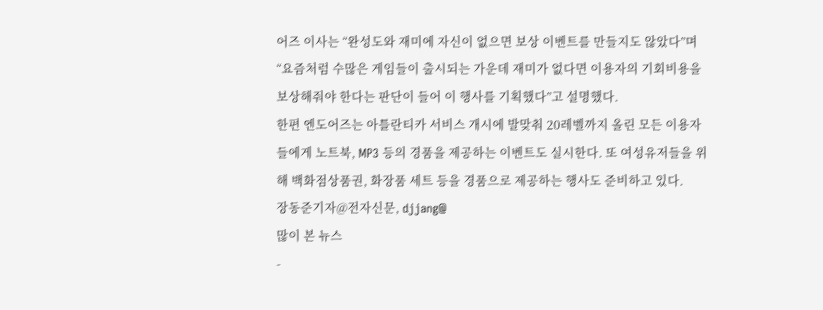어즈 이사는 “완성도와 재미에 자신이 없으면 보상 이벤트를 만들지도 않았다”며 “요즘처럼 수많은 게임들이 출시되는 가운데 재미가 없다면 이용자의 기회비용을 보상해줘야 한다는 판단이 들어 이 행사를 기획했다”고 설명했다.
한편 엔도어즈는 아틀란티카 서비스 개시에 발맞춰 20레벨까지 올린 모든 이용자들에게 노트북, MP3 등의 경품을 제공하는 이벤트도 실시한다. 또 여성유저들을 위해 백화점상품권, 화장품 세트 등을 경품으로 제공하는 행사도 준비하고 있다.
장동준기자@전자신문, djjang@
많이 본 뉴스
-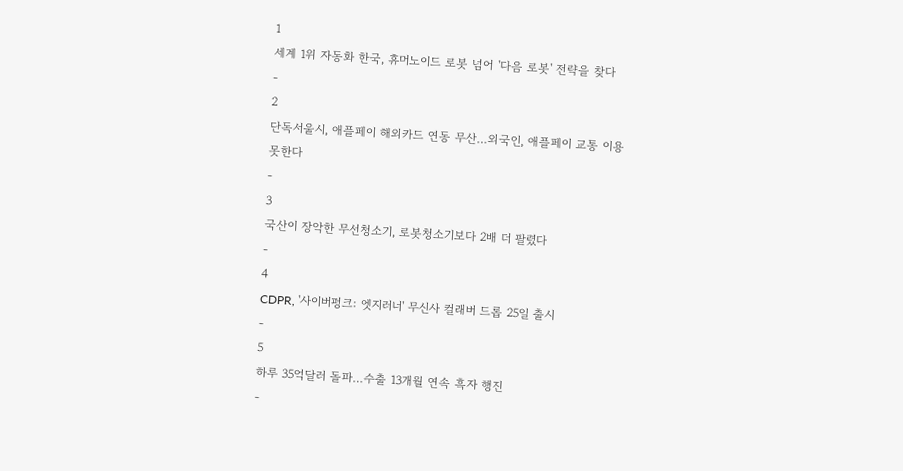1
세계 1위 자동화 한국, 휴머노이드 로봇 넘어 '다음 로봇' 전략을 찾다
-
2
단독서울시, 애플페이 해외카드 연동 무산…외국인, 애플페이 교통 이용 못한다
-
3
국산이 장악한 무선청소기, 로봇청소기보다 2배 더 팔렸다
-
4
CDPR, '사이버펑크: 엣지러너' 무신사 컬래버 드롭 25일 출시
-
5
하루 35억달러 돌파…수출 13개월 연속 흑자 행진
-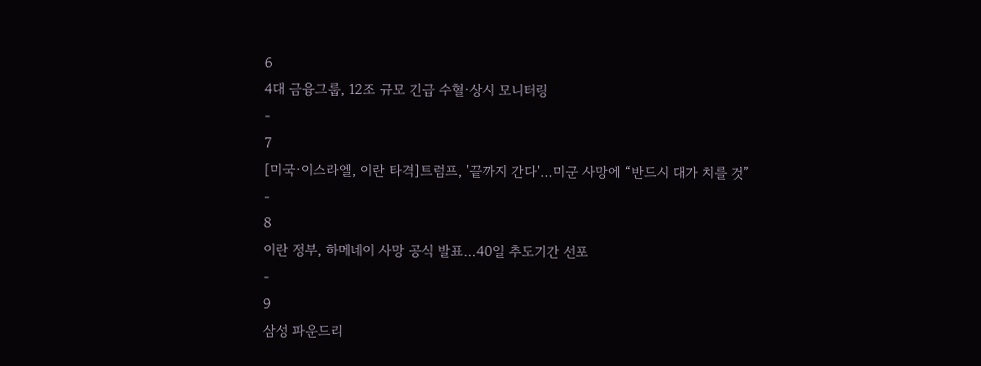6
4대 금융그룹, 12조 규모 긴급 수혈·상시 모니터링
-
7
[미국·이스라엘, 이란 타격]트럼프, '끝까지 간다'…미군 사망에 “반드시 대가 치를 것”
-
8
이란 정부, 하메네이 사망 공식 발표…40일 추도기간 선포
-
9
삼성 파운드리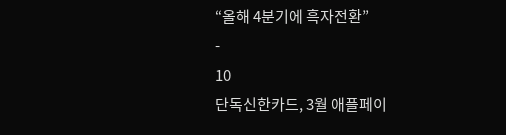“올해 4분기에 흑자전환”
-
10
단독신한카드, 3월 애플페이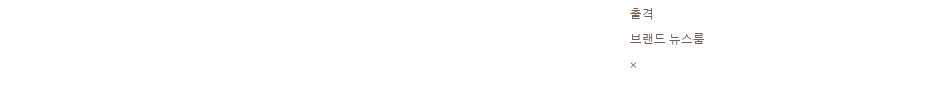출격
브랜드 뉴스룸
×